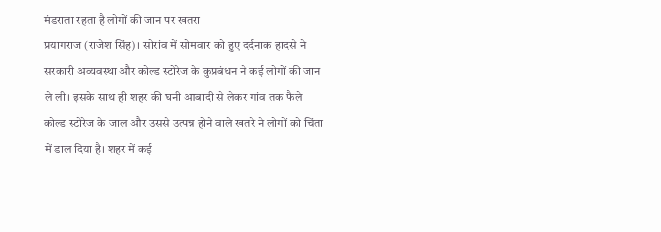मंडराता रहता है लोगों की जान पर खतरा
प्रयागराज (राजेश सिंह)। सोरांव में सोमवार को हुए दर्दनाक हादसे ने सरकारी अव्यवस्था और कोल्ड स्टोरेज के कुप्रबंधन ने कई लोगों की जान ले ली। इसके साथ ही शहर की घनी आबादी से लेकर गांव तक फैले कोल्ड स्टोरेज के जाल और उससे उत्पन्न होने वाले खतरे ने लोगों को चिंता में डाल दिया है। शहर में कई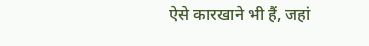ऐसे कारखाने भी हैं, जहां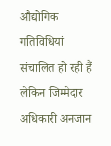औद्योगिक गतिविधियां संचालित हो रही हैं लेकिन जिम्मेदार अधिकारी अनजान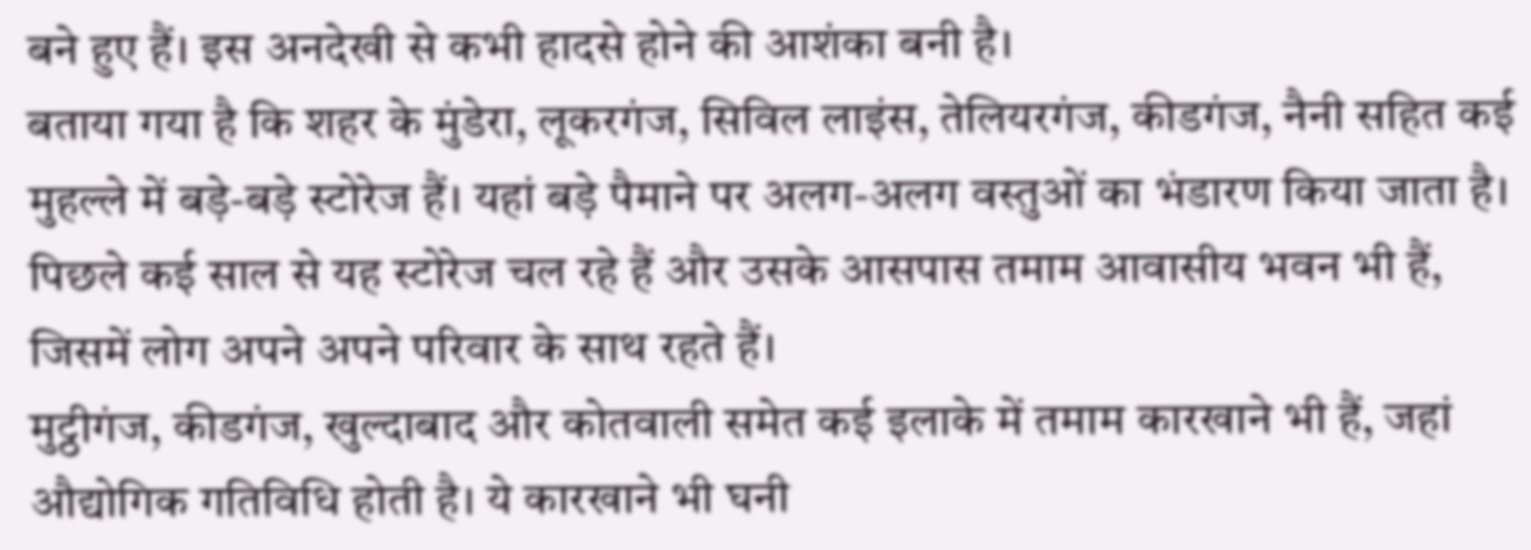बने हुए हैं। इस अनदेखी से कभी हादसे होने की आशंका बनी है।
बताया गया है कि शहर के मुंडेरा, लूकरगंज, सिविल लाइंस, तेलियरगंज, कीडगंज, नैनी सहित कई मुहल्ले में बड़े-बड़े स्टोरेज हैं। यहां बड़े पैमाने पर अलग-अलग वस्तुओं का भंडारण किया जाता है। पिछले कई साल से यह स्टोरेज चल रहे हैं और उसके आसपास तमाम आवासीय भवन भी हैं, जिसमें लोग अपने अपने परिवार के साथ रहते हैं।
मुट्ठीगंज, कीडगंज, खुल्दाबाद और कोतवाली समेत कई इलाके में तमाम कारखाने भी हैं, जहां औद्योगिक गतिविधि होती है। ये कारखाने भी घनी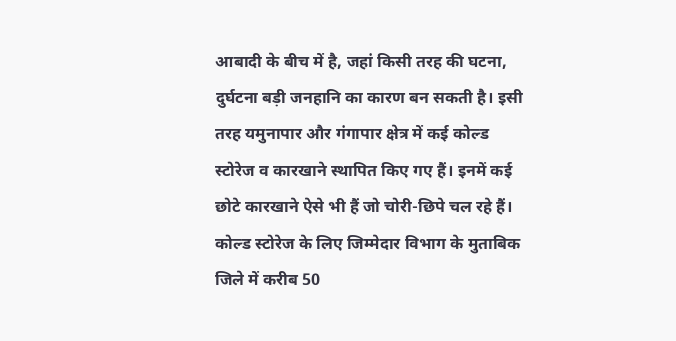आबादी के बीच में है, जहां किसी तरह की घटना, दुर्घटना बड़ी जनहानि का कारण बन सकती है। इसी तरह यमुनापार और गंगापार क्षेत्र में कई कोल्ड स्टोरेज व कारखाने स्थापित किए गए हैं। इनमें कई छोटे कारखाने ऐसे भी हैं जो चोरी-छिपे चल रहे हैं।
कोल्ड स्टोरेज के लिए जिम्मेदार विभाग के मुताबिक जिले में करीब 50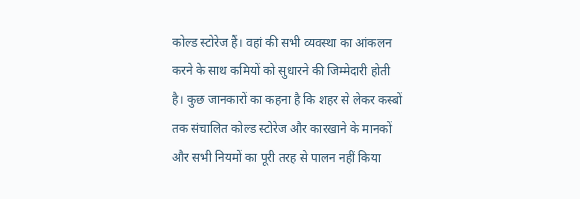कोल्ड स्टोरेज हैं। वहां की सभी व्यवस्था का आंकलन करने के साथ कमियों को सुधारने की जिम्मेदारी होती है। कुछ जानकारों का कहना है कि शहर से लेकर कस्बों तक संचालित कोल्ड स्टोरेज और कारखाने के मानकों और सभी नियमों का पूरी तरह से पालन नहीं किया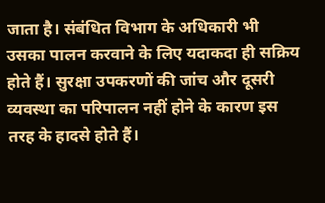जाता है। संबंधित विभाग के अधिकारी भी उसका पालन करवाने के लिए यदाकदा ही सक्रिय होते हैं। सुरक्षा उपकरणों की जांच और दूसरी व्यवस्था का परिपालन नहीं होने के कारण इस तरह के हादसे होते हैं।